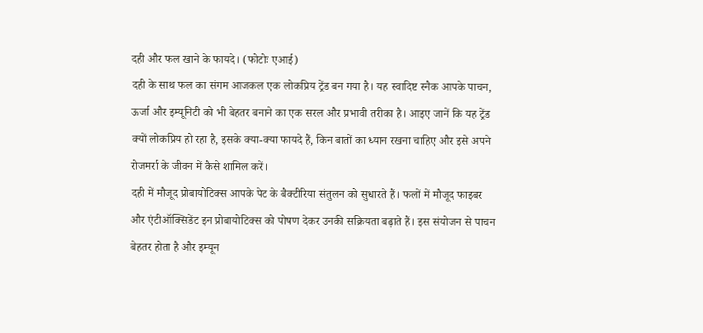दही और फल खाने के फायदे। (फोटोः एआई)
दही के साथ फल का संगम आजकल एक लोकप्रिय ट्रेंड बन गया है। यह स्वादिष्ट स्नैक आपके पाचन, ऊर्जा और इम्यूनिटी को भी बेहतर बनाने का एक सरल और प्रभावी तरीका है। आइए जानें कि यह ट्रेंड क्यों लोकप्रिय हो रहा है, इसके क्या-क्या फायदे हैं, किन बातों का ध्यान रखना चाहिए और इसे अपने रोजमर्रा के जीवन में कैसे शामिल करें।
दही में मौजूद प्रोबायोटिक्स आपके पेट के बैक्टीरिया संतुलन को सुधारते हैं। फलों में मौजूद फाइबर और एंटीऑक्सिडेंट इन प्रोबायोटिक्स को पोषण देकर उनकी सक्रियता बढ़ाते हैं। इस संयोजन से पाचन बेहतर होता है और इम्यून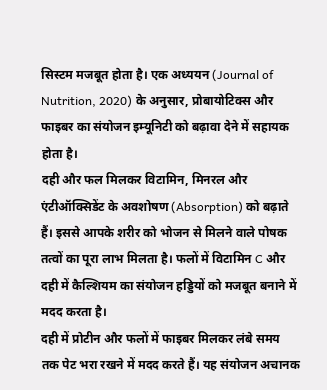सिस्टम मजबूत होता है। एक अध्ययन (Journal of Nutrition, 2020) के अनुसार, प्रोबायोटिक्स और फाइबर का संयोजन इम्यूनिटी को बढ़ावा देने में सहायक होता है।
दही और फल मिलकर विटामिन, मिनरल और एंटीऑक्सिडेंट के अवशोषण (Absorption) को बढ़ाते हैं। इससे आपके शरीर को भोजन से मिलने वाले पोषक तत्वों का पूरा लाभ मिलता है। फलों में विटामिन C और दही में कैल्शियम का संयोजन हड्डियों को मजबूत बनाने में मदद करता है।
दही में प्रोटीन और फलों में फाइबर मिलकर लंबे समय तक पेट भरा रखने में मदद करते हैं। यह संयोजन अचानक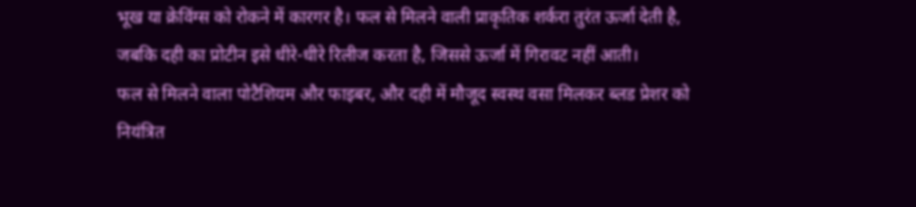भूख या क्रेविंग्स को रोकने में कारगर है। फल से मिलने वाली प्राकृतिक शर्करा तुरंत ऊर्जा देती है, जबकि दही का प्रोटीन इसे धीरे-धीरे रिलीज करता है, जिससे ऊर्जा में गिरावट नहीं आती।
फल से मिलने वाला पोटैशियम और फाइबर, और दही में मौजूद स्वस्थ वसा मिलकर ब्लड प्रेशर को नियंत्रित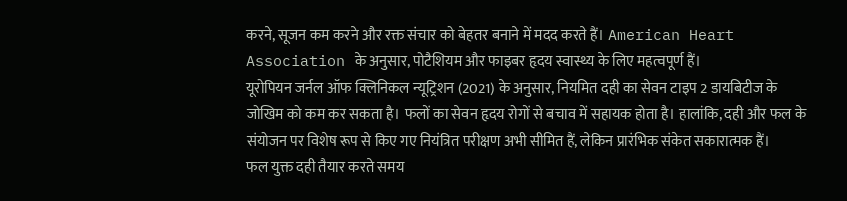करने, सूजन कम करने और रक्त संचार को बेहतर बनाने में मदद करते हैं। American Heart Association के अनुसार, पोटैशियम और फाइबर हृदय स्वास्थ्य के लिए महत्वपूर्ण हैं।
यूरोपियन जर्नल ऑफ क्लिनिकल न्यूट्रिशन (2021) के अनुसार, नियमित दही का सेवन टाइप 2 डायबिटीज के जोखिम को कम कर सकता है। फलों का सेवन हृदय रोगों से बचाव में सहायक होता है। हालांकि, दही और फल के संयोजन पर विशेष रूप से किए गए नियंत्रित परीक्षण अभी सीमित हैं, लेकिन प्रारंभिक संकेत सकारात्मक हैं।
फल युक्त दही तैयार करते समय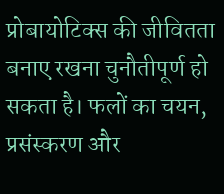प्रोबायोटिक्स की जीवितता बनाए रखना चुनौतीपूर्ण हो सकता है। फलों का चयन, प्रसंस्करण और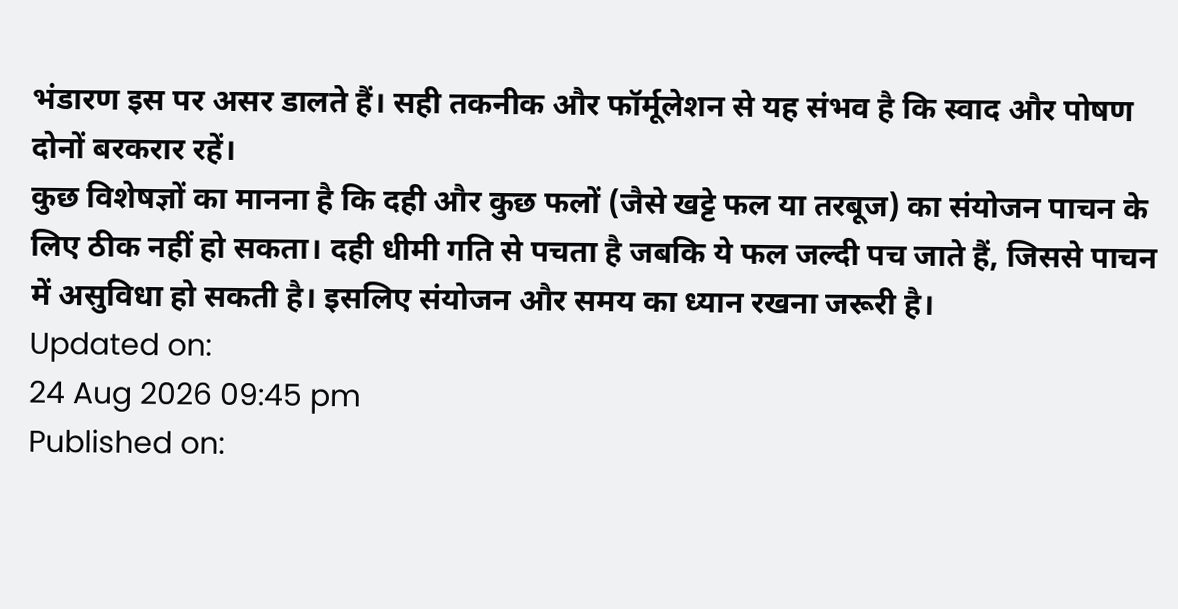भंडारण इस पर असर डालते हैं। सही तकनीक और फॉर्मूलेशन से यह संभव है कि स्वाद और पोषण दोनों बरकरार रहें।
कुछ विशेषज्ञों का मानना है कि दही और कुछ फलों (जैसे खट्टे फल या तरबूज) का संयोजन पाचन के लिए ठीक नहीं हो सकता। दही धीमी गति से पचता है जबकि ये फल जल्दी पच जाते हैं, जिससे पाचन में असुविधा हो सकती है। इसलिए संयोजन और समय का ध्यान रखना जरूरी है।
Updated on:
24 Aug 2026 09:45 pm
Published on: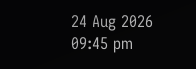24 Aug 2026 09:45 pm